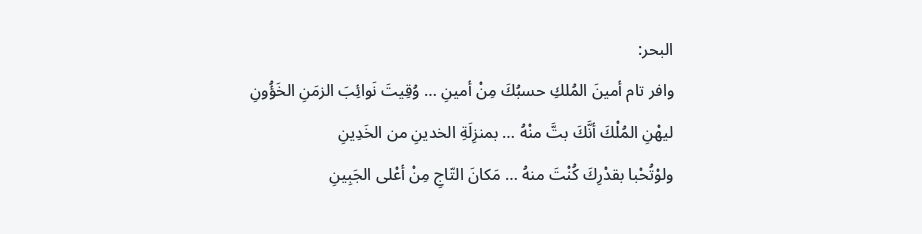البحر:
وافر تام أمينَ المُلكِ حسبُكَ مِنْ أمينِ … وُقِيتَ نَوائِبَ الزمَنِ الخَؤُونِ
ليهْنِ المُلْكَ أنَّكَ بتَّ منْهُ … بمنزِلَةِ الخدينِ من الخَدِينِ
ولوْتُحْبا بقدْرِكَ كُنْتَ منهُ … مَكانَ التّاجِ مِنْ أعْلى الجَبِينِ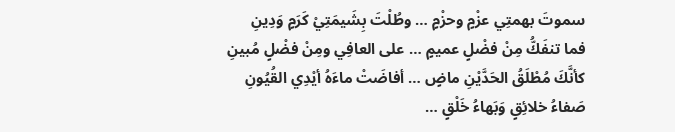سموتَ بهمتِي عزْمٍ وحزْمٍ … وطُلْتَ بِشَيمَتِيْ كَرَمٍ وَدِينِ
فما تنفَكُّ مِنْ فضْلٍ عميمٍ … على العافِي ومِنْ فضْلٍ مُبينِ
كأنَّكَ مُطْلَقُ الحَدَّيْنِ ماضٍ … أفاضَتْ ماءَهُ أيْدِي القُيُونِ
صَفاءُ خلائِقٍ وَبَهاءُ خَلْقٍ …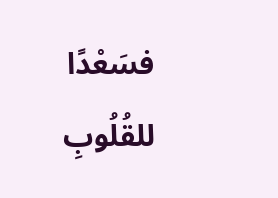فسَعْدًا للقُلُوبِ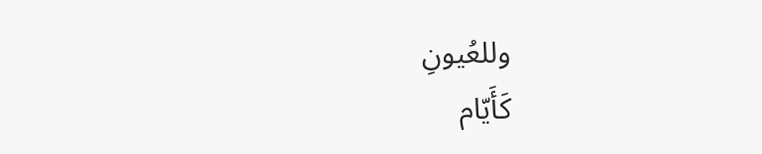وللعُيونِ
كَأَيّام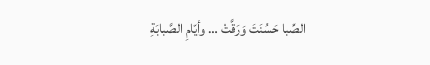الصِّبا حَسُنَتَ وَرَقَّتْ … وأيّامِ الصَّبابَةِ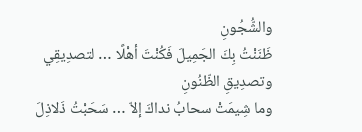والشُّجُونِ
ظَنَنْتُ بِكَ الجَمِيلَ فَكُنْتَ أهْلًا … لتصدِيقِي وتصدِيقِ الظّنُونِ
وما شِيمَتْ سحابُ نداكَ إلاّ … سَحَبْتُ ذَلاذِلَ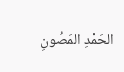الحَمْدِ المَصُونِ